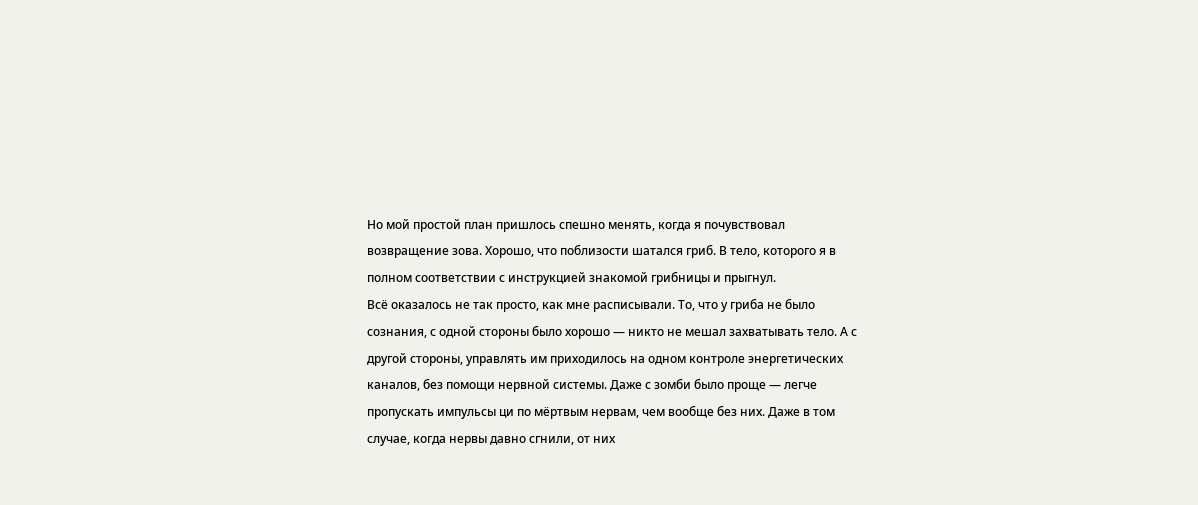Но мой простой план пришлось спешно менять, когда я почувствовал возвращение зова. Хорошо, что поблизости шатался гриб. В тело, которого я в полном соответствии с инструкцией знакомой грибницы и прыгнул.
Всё оказалось не так просто, как мне расписывали. То, что у гриба не было сознания, с одной стороны было хорошо — никто не мешал захватывать тело. А с другой стороны, управлять им приходилось на одном контроле энергетических каналов, без помощи нервной системы. Даже с зомби было проще — легче пропускать импульсы ци по мёртвым нервам, чем вообще без них. Даже в том случае, когда нервы давно сгнили, от них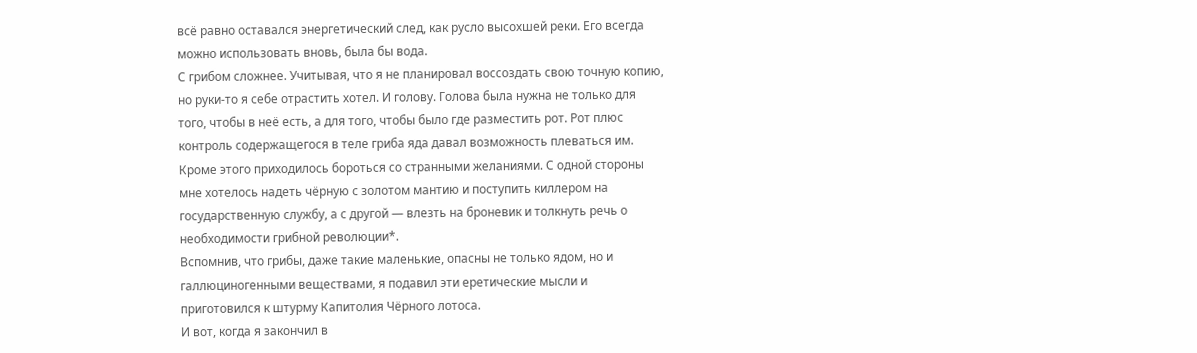всё равно оставался энергетический след, как русло высохшей реки. Его всегда можно использовать вновь, была бы вода.
С грибом сложнее. Учитывая, что я не планировал воссоздать свою точную копию, но руки-то я себе отрастить хотел. И голову. Голова была нужна не только для того, чтобы в неё есть, а для того, чтобы было где разместить рот. Рот плюс контроль содержащегося в теле гриба яда давал возможность плеваться им.
Кроме этого приходилось бороться со странными желаниями. С одной стороны мне хотелось надеть чёрную с золотом мантию и поступить киллером на государственную службу, а с другой — влезть на броневик и толкнуть речь о необходимости грибной революции*.
Вспомнив, что грибы, даже такие маленькие, опасны не только ядом, но и галлюциногенными веществами, я подавил эти еретические мысли и приготовился к штурму Капитолия Чёрного лотоса.
И вот, когда я закончил в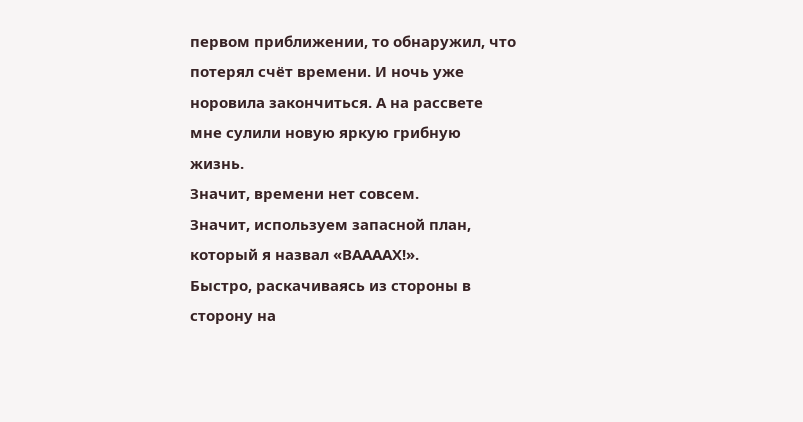первом приближении, то обнаружил, что потерял счёт времени. И ночь уже норовила закончиться. А на рассвете мне сулили новую яркую грибную жизнь.
Значит, времени нет совсем.
Значит, используем запасной план, который я назвал «ВААААХ!».
Быстро, раскачиваясь из стороны в сторону на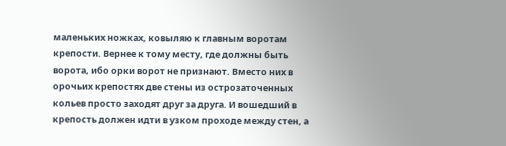маленьких ножках, ковыляю к главным воротам крепости. Вернее к тому месту, где должны быть ворота, ибо орки ворот не признают. Вместо них в орочьих крепостях две стены из острозаточенных кольев просто заходят друг за друга. И вошедший в крепость должен идти в узком проходе между стен, а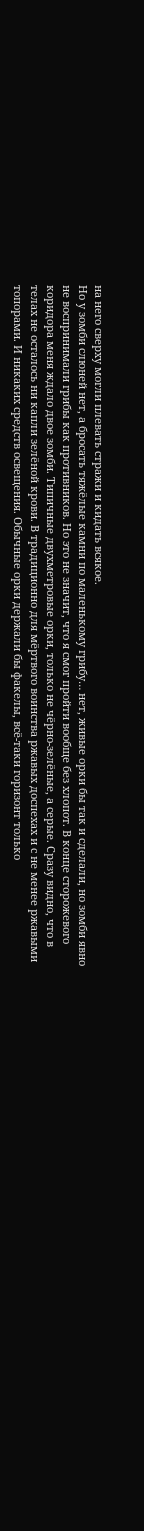на него сверху могли плевать стражи и кидать всякое.
Но у зомби слюней нет, а бросать тяжёлые камни по маленькому грибу… нет, живые орки бы так и сделали, но зомби явно не воспринимали грибы как противников. Но это не значит, что я смог пройти вообще без хлопот. В конце сторожевого коридора меня ждало двое зомби. Типичные двухметровые орки, только не чёрно-зелёные, а серые. Сразу видно, что в телах не осталось ни капли зелёной крови. В традиционно для мёртвого воинства ржавых доспехах и с не менее ржавыми топорами. И никаких средств освещения. Обычные орки держали бы факелы, всё-таки горизонт только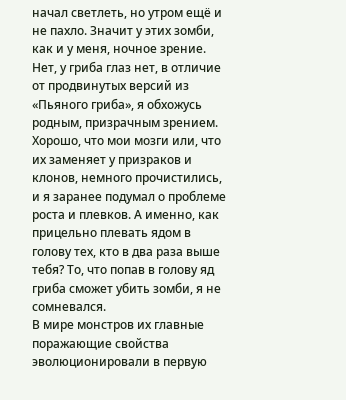начал светлеть, но утром ещё и не пахло. Значит у этих зомби, как и у меня, ночное зрение. Нет, у гриба глаз нет, в отличие от продвинутых версий из «Пьяного гриба», я обхожусь родным, призрачным зрением.
Хорошо, что мои мозги или, что их заменяет у призраков и клонов, немного прочистились, и я заранее подумал о проблеме роста и плевков. А именно, как прицельно плевать ядом в голову тех, кто в два раза выше тебя? То, что попав в голову яд гриба сможет убить зомби, я не сомневался.
В мире монстров их главные поражающие свойства эволюционировали в первую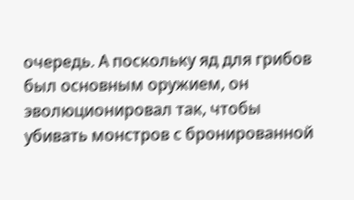очередь. А поскольку яд для грибов был основным оружием, он эволюционировал так, чтобы убивать монстров с бронированной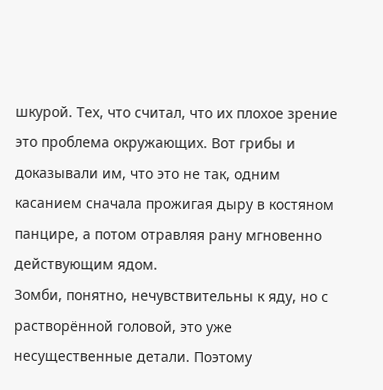шкурой. Тех, что считал, что их плохое зрение это проблема окружающих. Вот грибы и доказывали им, что это не так, одним касанием сначала прожигая дыру в костяном панцире, а потом отравляя рану мгновенно действующим ядом.
Зомби, понятно, нечувствительны к яду, но с растворённой головой, это уже несущественные детали. Поэтому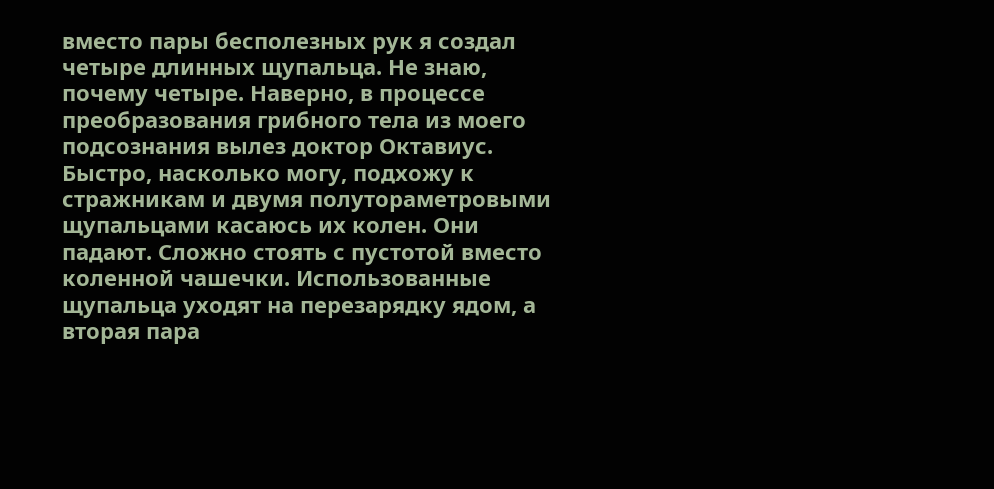вместо пары бесполезных рук я создал четыре длинных щупальца. Не знаю, почему четыре. Наверно, в процессе преобразования грибного тела из моего подсознания вылез доктор Октавиус.
Быстро, насколько могу, подхожу к стражникам и двумя полутораметровыми щупальцами касаюсь их колен. Они падают. Сложно стоять с пустотой вместо коленной чашечки. Использованные щупальца уходят на перезарядку ядом, а вторая пара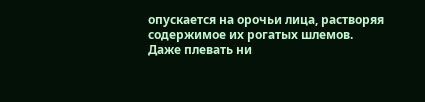опускается на орочьи лица, растворяя содержимое их рогатых шлемов.
Даже плевать ни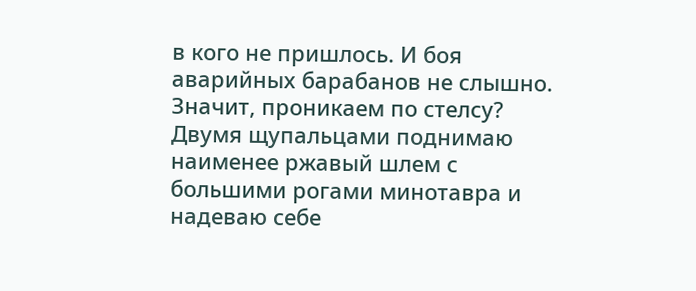в кого не пришлось. И боя аварийных барабанов не слышно. Значит, проникаем по стелсу?
Двумя щупальцами поднимаю наименее ржавый шлем с большими рогами минотавра и надеваю себе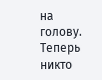на голову. Теперь никто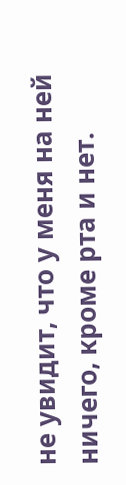не увидит, что у меня на ней ничего, кроме рта и нет.